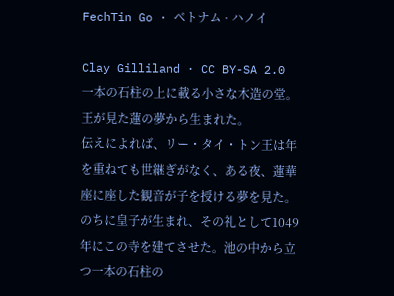FechTin Go · ベトナム · ハノイ

Clay Gilliland · CC BY-SA 2.0
一本の石柱の上に載る小さな木造の堂。王が見た蓮の夢から生まれた。
伝えによれば、リー・タイ・トン王は年を重ねても世継ぎがなく、ある夜、蓮華座に座した観音が子を授ける夢を見た。のちに皇子が生まれ、その礼として1049年にこの寺を建てさせた。池の中から立つ一本の石柱の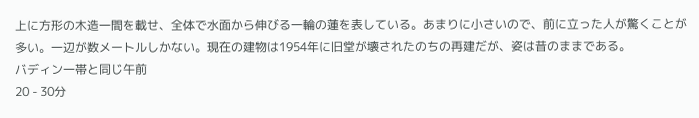上に方形の木造一間を載せ、全体で水面から伸びる一輪の蓮を表している。あまりに小さいので、前に立った人が驚くことが多い。一辺が数メートルしかない。現在の建物は1954年に旧堂が壊されたのちの再建だが、姿は昔のままである。
バディン一帯と同じ午前
20 - 30分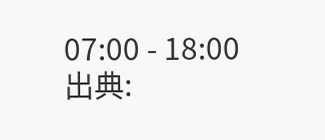07:00 - 18:00
出典: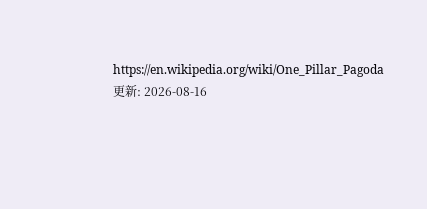https://en.wikipedia.org/wiki/One_Pillar_Pagoda
更新: 2026-08-16